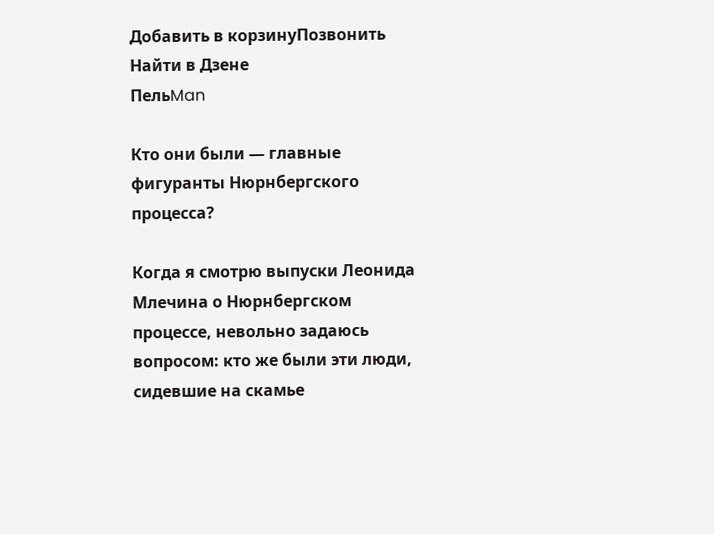Добавить в корзинуПозвонить
Найти в Дзене
ПельMan

Кто они были — главные фигуранты Нюрнбергского процесса?

Когда я смотрю выпуски Леонида Млечина о Нюрнбергском процессе, невольно задаюсь вопросом: кто же были эти люди, сидевшие на скамье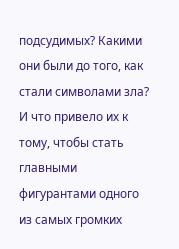подсудимых? Какими они были до того, как стали символами зла? И что привело их к тому, чтобы стать главными фигурантами одного из самых громких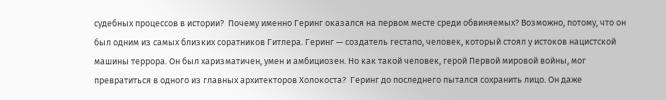судебных процессов в истории?  Почему именно Геринг оказался на первом месте среди обвиняемых? Возможно, потому, что он был одним из самых близких соратников Гитлера. Геринг — создатель гестапо, человек, который стоял у истоков нацистской машины террора. Он был харизматичен, умен и амбициозен. Но как такой человек, герой Первой мировой войны, мог превратиться в одного из главных архитекторов Холокоста?  Геринг до последнего пытался сохранить лицо. Он даже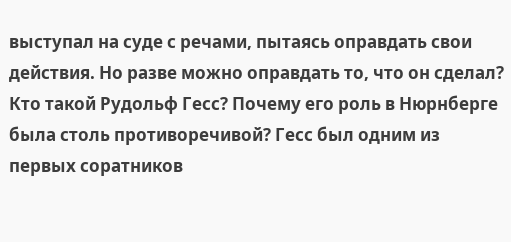выступал на суде с речами, пытаясь оправдать свои действия. Но разве можно оправдать то, что он сделал?  Кто такой Рудольф Гесс? Почему его роль в Нюрнберге была столь противоречивой? Гесс был одним из первых соратников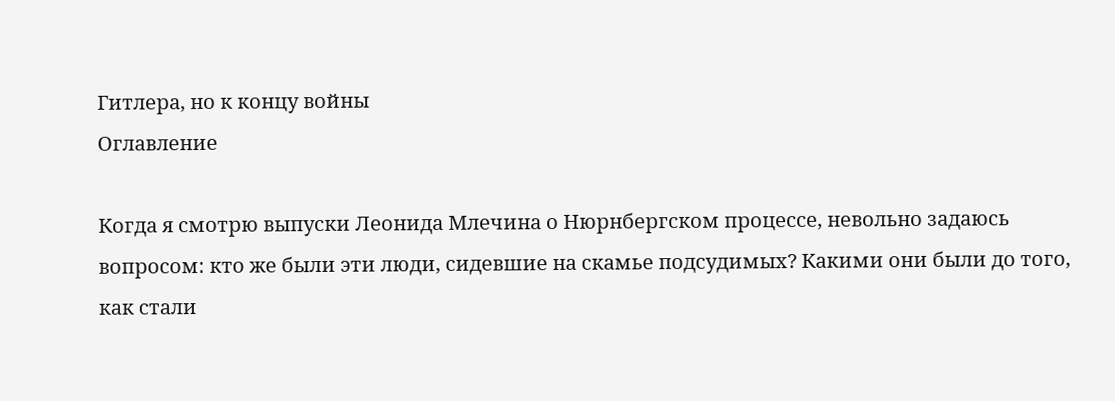Гитлера, но к концу войны
Оглавление

Когда я смотрю выпуски Леонида Млечина о Нюрнбергском процессе, невольно задаюсь вопросом: кто же были эти люди, сидевшие на скамье подсудимых? Какими они были до того, как стали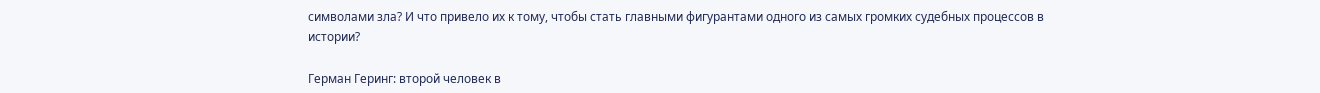символами зла? И что привело их к тому, чтобы стать главными фигурантами одного из самых громких судебных процессов в истории?

Герман Геринг: второй человек в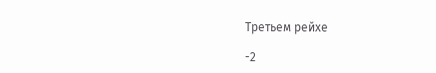Третьем рейхе

-2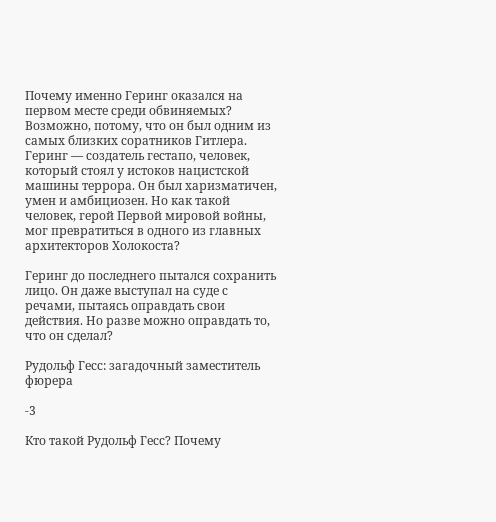Почему именно Геринг оказался на первом месте среди обвиняемых? Возможно, потому, что он был одним из самых близких соратников Гитлера. Геринг — создатель гестапо, человек, который стоял у истоков нацистской машины террора. Он был харизматичен, умен и амбициозен. Но как такой человек, герой Первой мировой войны, мог превратиться в одного из главных архитекторов Холокоста?

Геринг до последнего пытался сохранить лицо. Он даже выступал на суде с речами, пытаясь оправдать свои действия. Но разве можно оправдать то, что он сделал?

Рудольф Гесс: загадочный заместитель фюрера

-3

Кто такой Рудольф Гесс? Почему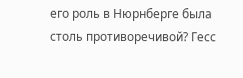его роль в Нюрнберге была столь противоречивой? Гесс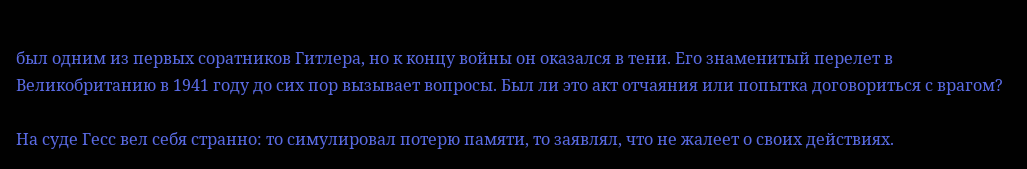был одним из первых соратников Гитлера, но к концу войны он оказался в тени. Его знаменитый перелет в Великобританию в 1941 году до сих пор вызывает вопросы. Был ли это акт отчаяния или попытка договориться с врагом?

На суде Гесс вел себя странно: то симулировал потерю памяти, то заявлял, что не жалеет о своих действиях.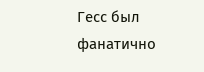Гесс был фанатично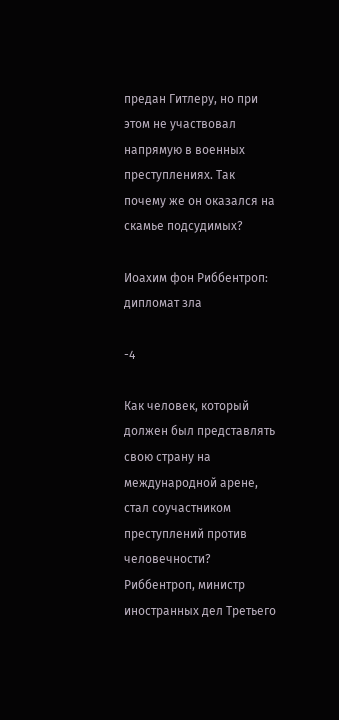предан Гитлеру, но при этом не участвовал напрямую в военных преступлениях. Так почему же он оказался на скамье подсудимых?

Иоахим фон Риббентроп: дипломат зла

-4

Как человек, который должен был представлять свою страну на международной арене, стал соучастником преступлений против человечности? Риббентроп, министр иностранных дел Третьего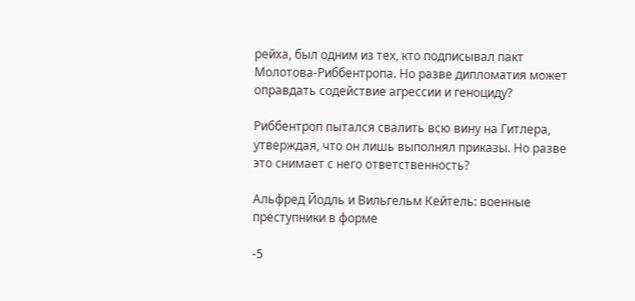рейха, был одним из тех, кто подписывал пакт Молотова-Риббентропа. Но разве дипломатия может оправдать содействие агрессии и геноциду?

Риббентроп пытался свалить всю вину на Гитлера, утверждая, что он лишь выполнял приказы. Но разве это снимает с него ответственность?

Альфред Йодль и Вильгельм Кейтель: военные преступники в форме

-5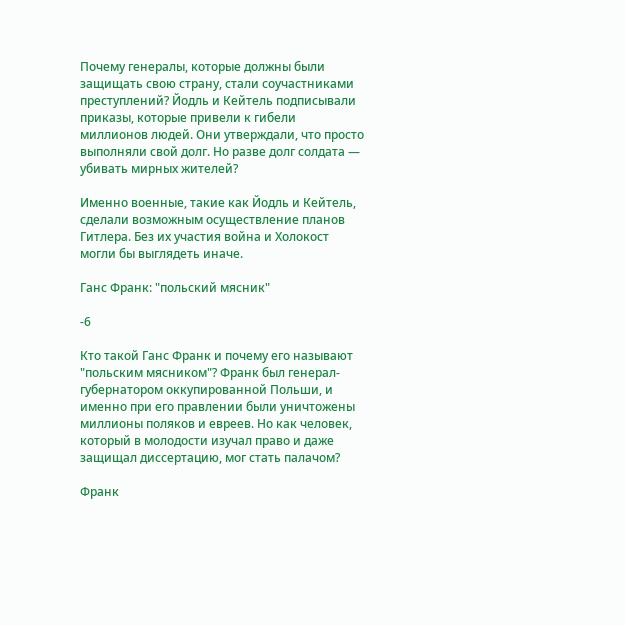Почему генералы, которые должны были защищать свою страну, стали соучастниками преступлений? Йодль и Кейтель подписывали приказы, которые привели к гибели миллионов людей. Они утверждали, что просто выполняли свой долг. Но разве долг солдата — убивать мирных жителей?

Именно военные, такие как Йодль и Кейтель, сделали возможным осуществление планов Гитлера. Без их участия война и Холокост могли бы выглядеть иначе.

Ганс Франк: "польский мясник"

-6

Кто такой Ганс Франк и почему его называют "польским мясником"? Франк был генерал-губернатором оккупированной Польши, и именно при его правлении были уничтожены миллионы поляков и евреев. Но как человек, который в молодости изучал право и даже защищал диссертацию, мог стать палачом?

Франк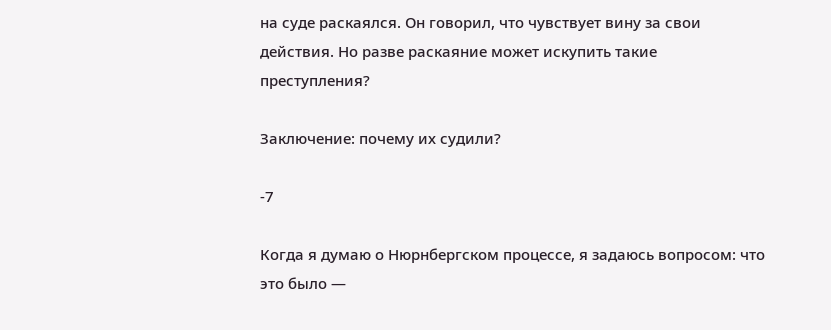на суде раскаялся. Он говорил, что чувствует вину за свои действия. Но разве раскаяние может искупить такие преступления?

Заключение: почему их судили?

-7

Когда я думаю о Нюрнбергском процессе, я задаюсь вопросом: что это было —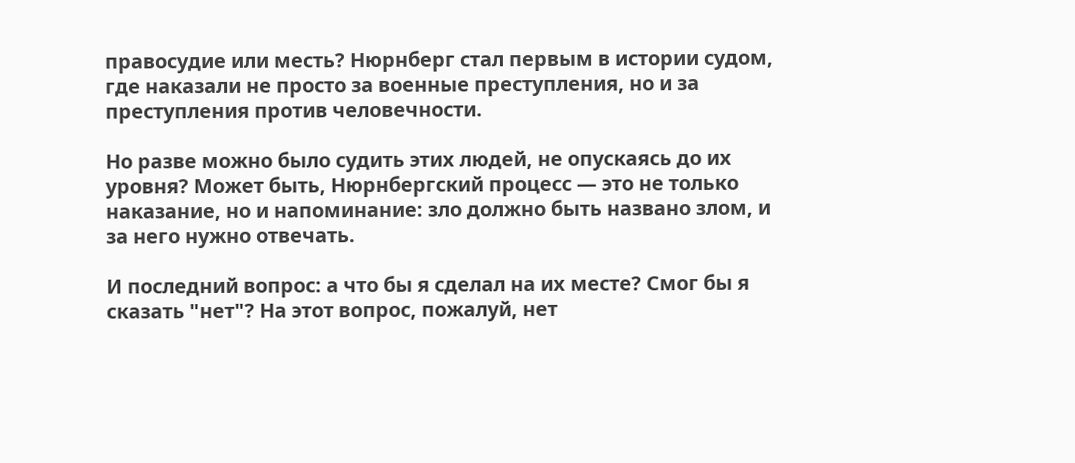правосудие или месть? Нюрнберг стал первым в истории судом, где наказали не просто за военные преступления, но и за преступления против человечности.

Но разве можно было судить этих людей, не опускаясь до их уровня? Может быть, Нюрнбергский процесс — это не только наказание, но и напоминание: зло должно быть названо злом, и за него нужно отвечать.

И последний вопрос: а что бы я сделал на их месте? Смог бы я сказать "нет"? На этот вопрос, пожалуй, нет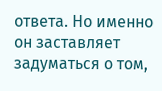ответа. Но именно он заставляет задуматься о том,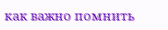как важно помнить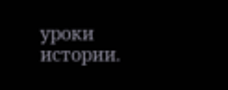уроки истории.